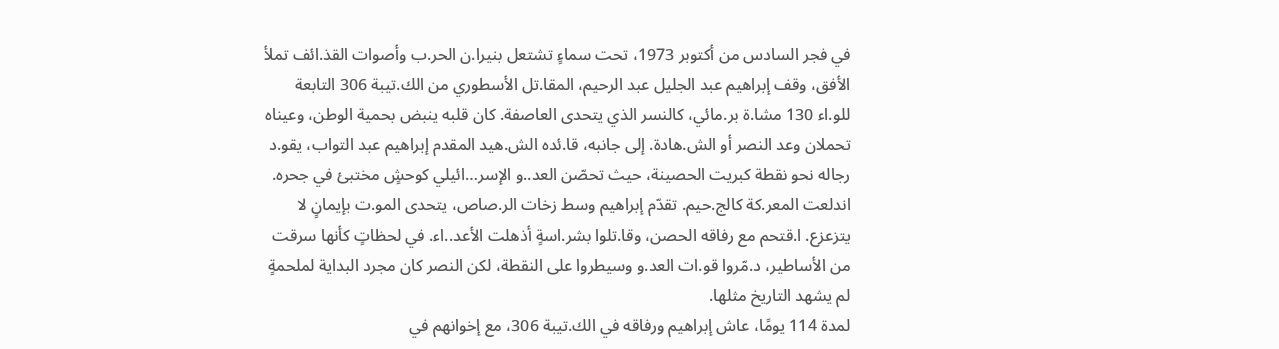في فجر السادس من أكتوبر 1973، تحت سماءٍ تشتعل بنيرا.ن الحر.ب وأصوات القذ.ائف تملأ الأفق، وقف إبراهيم عبد الجليل عبد الرحيم، المقا.تل الأسطوري من الك.تيبة 306 التابعة للو.اء 130 مشا.ة بر.مائي، كالنسر الذي يتحدى العاصفة. كان قلبه ينبض بحمية الوطن، وعيناه تحملان وعد النصر أو الش.هادة. إلى جانبه، قا.ئده الش.هيد المقدم إبراهيم عبد التواب، يقو.د رجاله نحو نقطة كبريت الحصينة، حيث تحصّن العد..و الإسر…ائيلي كوحشٍ مختبئ في جحره.
اندلعت المعر.كة كالج.حيم. تقدّم إبراهيم وسط زخات الر.صاص، يتحدى المو.ت بإيمانٍ لا يتزعزع. ا.قتحم مع رفاقه الحصن، وقا.تلوا بشر.اسةٍ أذهلت الأعد..اء. في لحظاتٍ كأنها سرقت من الأساطير، د.مّروا قو.ات العد.و وسيطروا على النقطة، لكن النصر كان مجرد البداية لملحمةٍ لم يشهد التاريخ مثلها.
لمدة 114 يومًا، عاش إبراهيم ورفاقه في الك.تيبة 306، مع إخوانهم في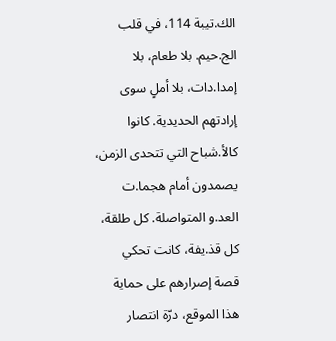الك.تيبة 114، في قلب الج.حيم. بلا طعام، بلا إمدا.دات، بلا أملٍ سوى إرادتهم الحديدية. كانوا كالأ.شباح التي تتحدى الزمن، يصمدون أمام هجما.ت العد.و المتواصلة. كل طلقة، كل قذ.يفة، كانت تحكي قصة إصرارهم على حماية هذا الموقع، درّة انتصار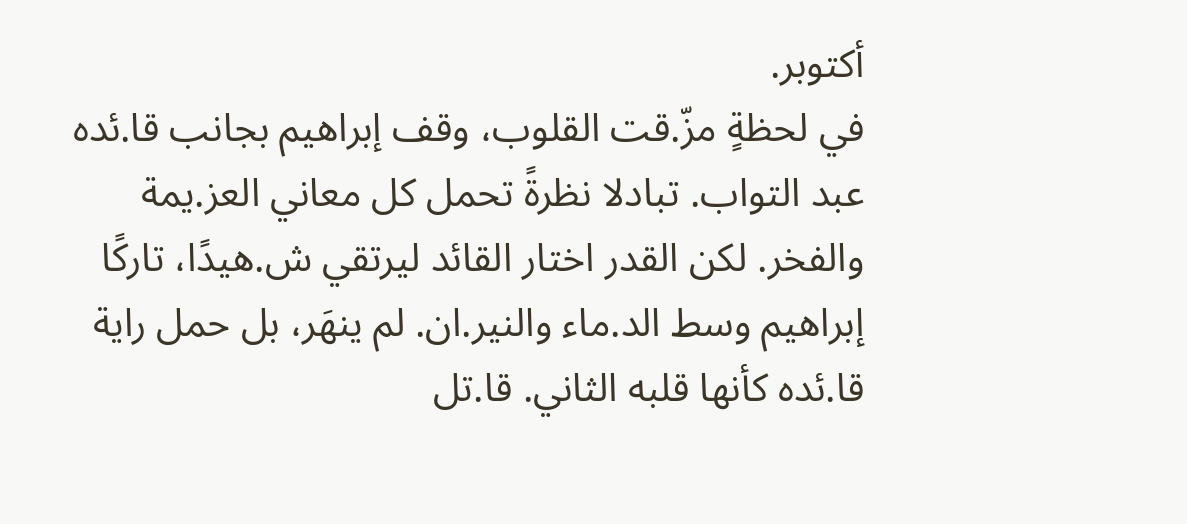أكتوبر.
في لحظةٍ مزّ.قت القلوب، وقف إبراهيم بجانب قا.ئده عبد التواب. تبادلا نظرةً تحمل كل معاني العز.يمة والفخر. لكن القدر اختار القائد ليرتقي ش.هيدًا، تاركًا إبراهيم وسط الد.ماء والنير.ان. لم ينهَر، بل حمل راية قا.ئده كأنها قلبه الثاني. قا.تل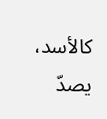كالأسد، يصدّ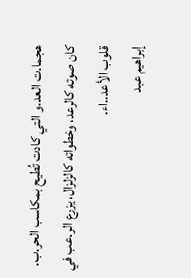هجما.ت العد.و التي كادت تُطيح بمكاسب الحر.ب. كان صوته كالرعد، وخطواته كالزلزال، يزرع الر.عب في قلوب الأعد..اء.
إبراهيم عبد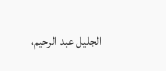الجليل عبد الرحيم،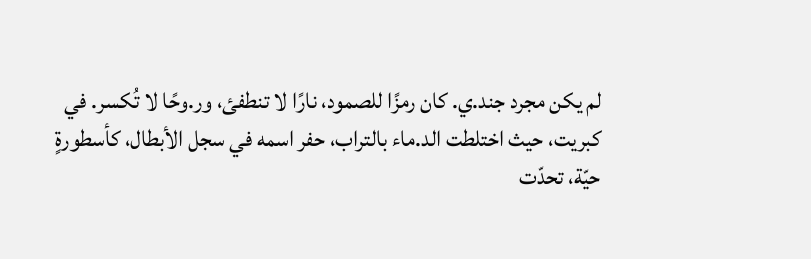لم يكن مجرد جند.ي. كان رمزًا للصمود، نارًا لا تنطفئ، ور.وحًا لا تُكسر. في كبريت، حيث اختلطت الد.ماء بالتراب، حفر اسمه في سجل الأبطال، كأسطورةٍ حيّة، تحدّت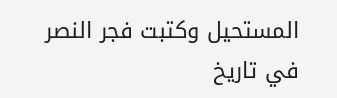المستحيل وكتبت فجر النصر في تاريخ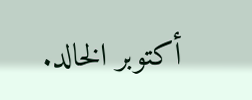أكتوبر الخالد.